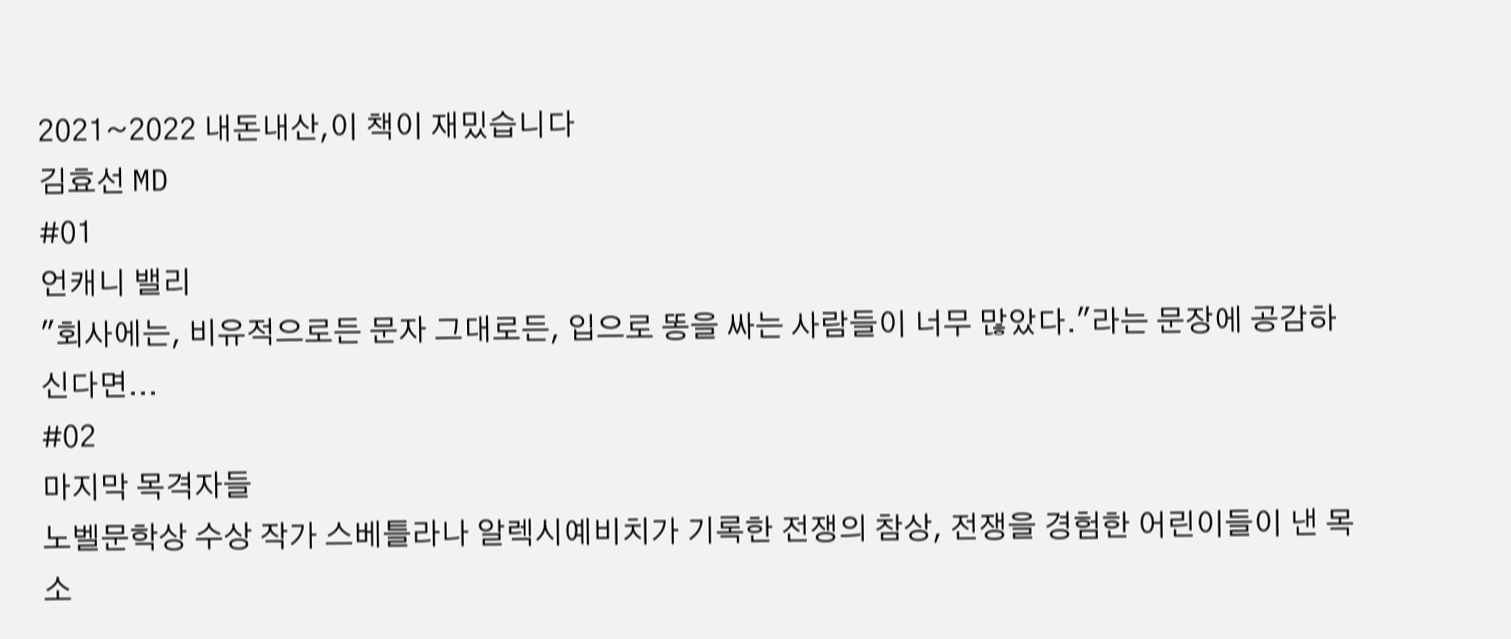2021~2022 내돈내산,이 책이 재밌습니다
김효선 MD
#01
언캐니 밸리
"회사에는, 비유적으로든 문자 그대로든, 입으로 똥을 싸는 사람들이 너무 많았다."라는 문장에 공감하신다면...
#02
마지막 목격자들
노벨문학상 수상 작가 스베틀라나 알렉시예비치가 기록한 전쟁의 참상, 전쟁을 경험한 어린이들이 낸 목소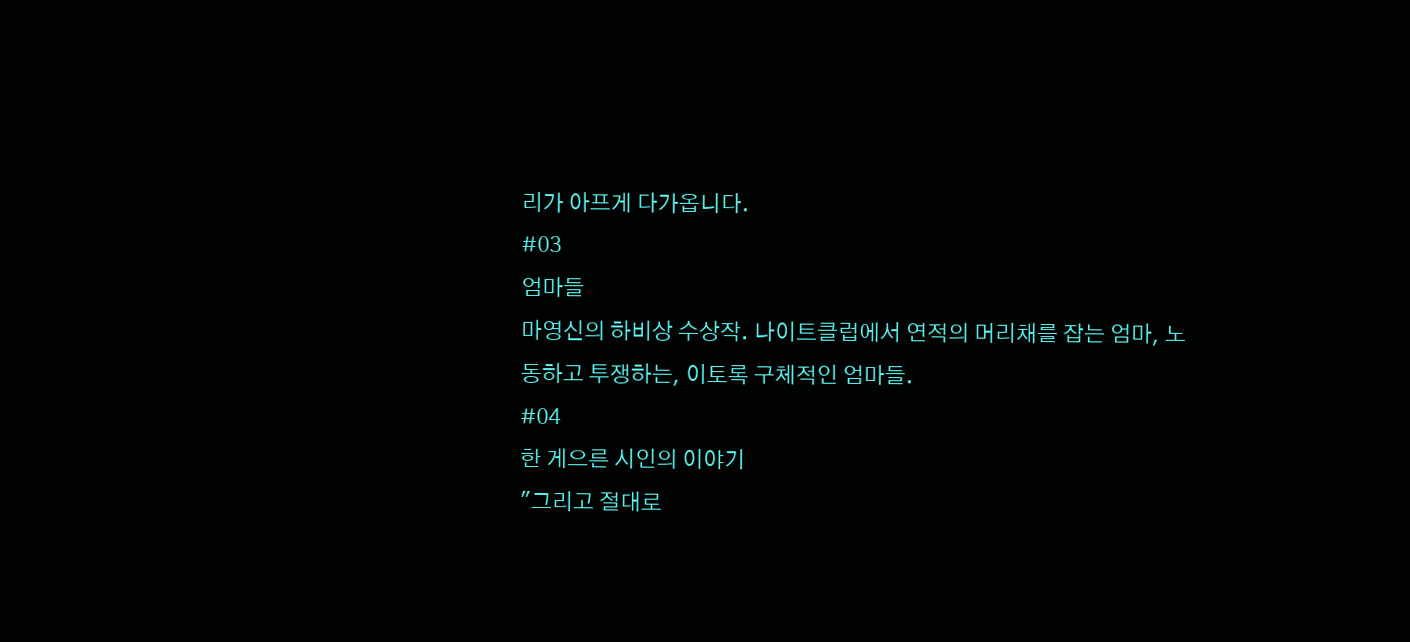리가 아프게 다가옵니다.
#03
엄마들
마영신의 하비상 수상작. 나이트클럽에서 연적의 머리채를 잡는 엄마, 노동하고 투쟁하는, 이토록 구체적인 엄마들.
#04
한 게으른 시인의 이야기
"그리고 절대로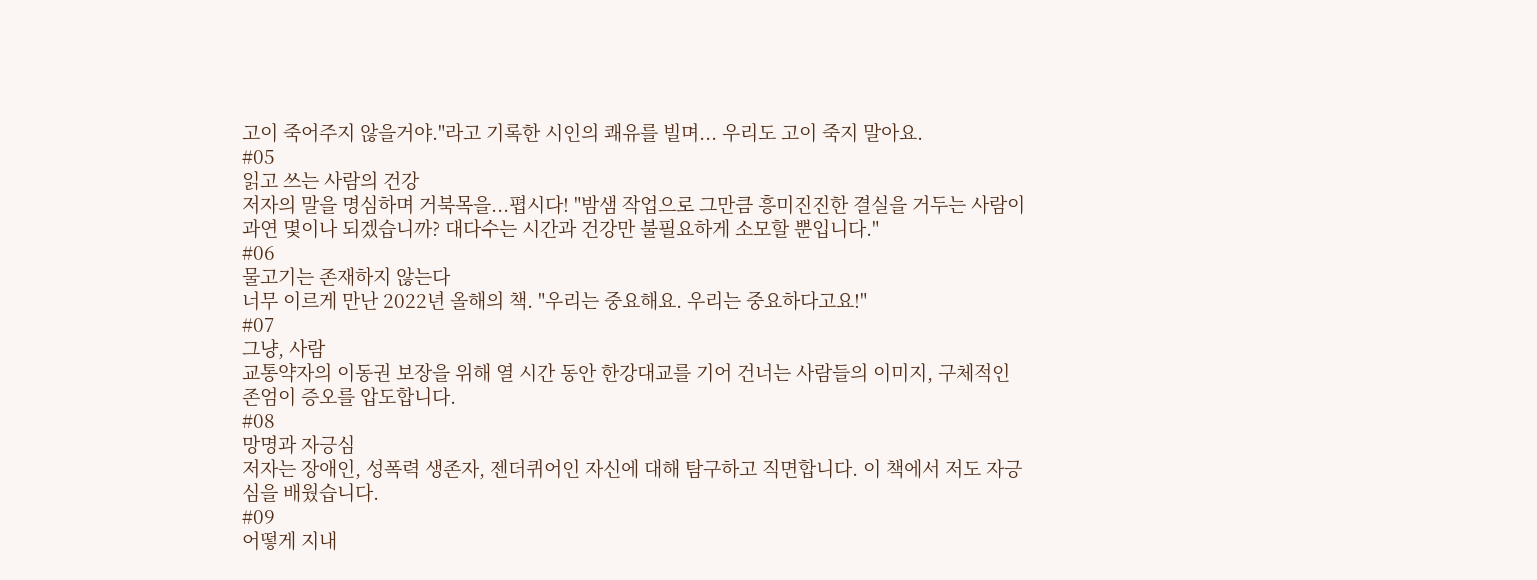고이 죽어주지 않을거야."라고 기록한 시인의 쾌유를 빌며... 우리도 고이 죽지 말아요.
#05
읽고 쓰는 사람의 건강
저자의 말을 명심하며 거북목을...폅시다! "밤샘 작업으로 그만큼 흥미진진한 결실을 거두는 사람이 과연 몇이나 되겠습니까? 대다수는 시간과 건강만 불필요하게 소모할 뿐입니다."
#06
물고기는 존재하지 않는다
너무 이르게 만난 2022년 올해의 책. "우리는 중요해요. 우리는 중요하다고요!"
#07
그냥, 사람
교통약자의 이동권 보장을 위해 열 시간 동안 한강대교를 기어 건너는 사람들의 이미지, 구체적인 존엄이 증오를 압도합니다.
#08
망명과 자긍심
저자는 장애인, 성폭력 생존자, 젠더퀴어인 자신에 대해 탐구하고 직면합니다. 이 책에서 저도 자긍심을 배웠습니다.
#09
어떻게 지내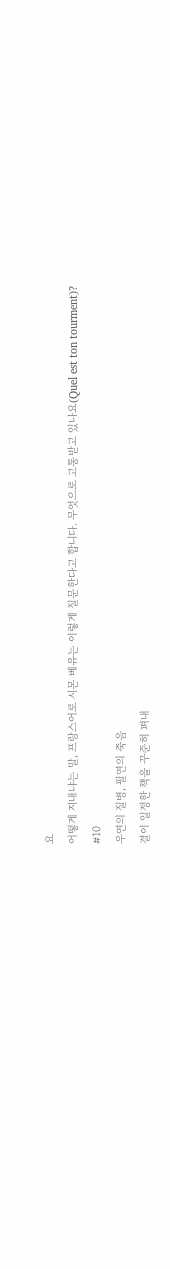요
어떻게 지내냐는 말, 프랑스어로 시몬 베유는 이렇게 질문한다고 합니다. 무엇으로 고통받고 있나요(Quel est ton tourment)?
#10
우연의 질병, 필연의 죽음
결이 일정한 책을 꾸준히 펴내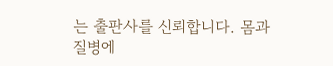는 출판사를 신뢰합니다. 몸과 질병에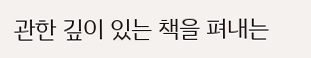관한 깊이 있는 책을 펴내는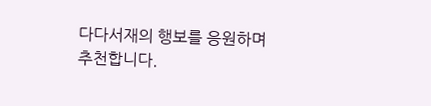다다서재의 행보를 응원하며 추천합니다.